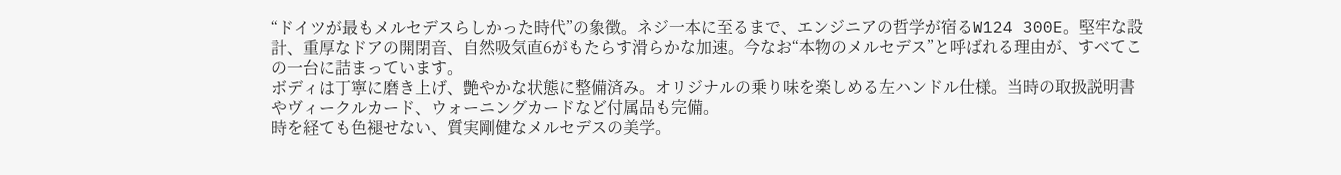“ドイツが最もメルセデスらしかった時代”の象徴。ネジ一本に至るまで、エンジニアの哲学が宿るW124 300E。堅牢な設計、重厚なドアの開閉音、自然吸気直6がもたらす滑らかな加速。今なお“本物のメルセデス”と呼ばれる理由が、すべてこの一台に詰まっています。
ボディは丁寧に磨き上げ、艶やかな状態に整備済み。オリジナルの乗り味を楽しめる左ハンドル仕様。当時の取扱説明書やヴィークルカード、ウォーニングカードなど付属品も完備。
時を経ても色褪せない、質実剛健なメルセデスの美学。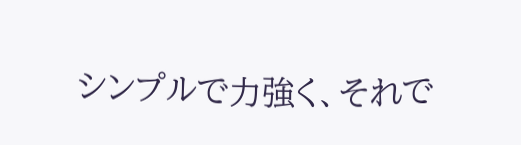シンプルで力強く、それで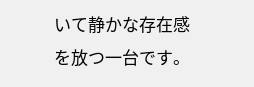いて静かな存在感を放つ一台です。